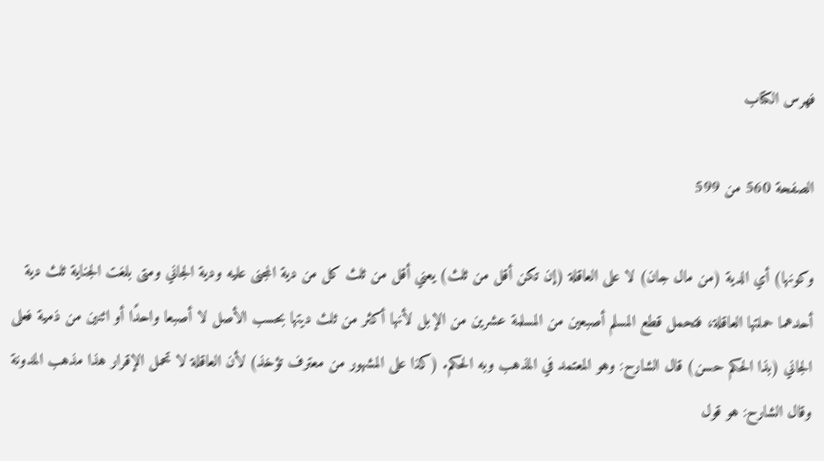فهرس الكتاب

الصفحة 560 من 599

وكونها) أي الدية (من مال جان) لا على العاقلة (إن تكن أقل من ثلث) يعني أقل من ثلث كل من دية المجنى عليه ودية الجاني ومتى بلغت الجناية ثلث دية أحدهما حملتها العاقلة، فتحمل قطع المسلم أصبعين من المسلمة عشرين من الإبل لأنها أكثر من ثلث ديتها بحسب الأصل لا أصبعا واحدًا أو اثنين من ذمية فعلى الجاني (بذا الحكم حسن) قال الشارح: وهو المعتمد في المذهب وبه الحكم. (كذا على المشهور من معترف تؤخذ) لأن العاقلة لا تحمل الإقرار هذا مذهب المدونة وقال الشارح: هو قول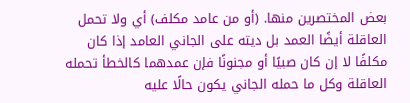بعض المختصرين منها. (أو من عامد مكلف) أي ولا تحمل العاقلة أيضًا العمد بل ديته على الجاني العامد إذا كان مكلفًا لا إن كان صبيًا أو مجنونًا فإن عمدهما كالخطأ تحمله العاقلة وكل ما حمله الجاني يكون حالًا عليه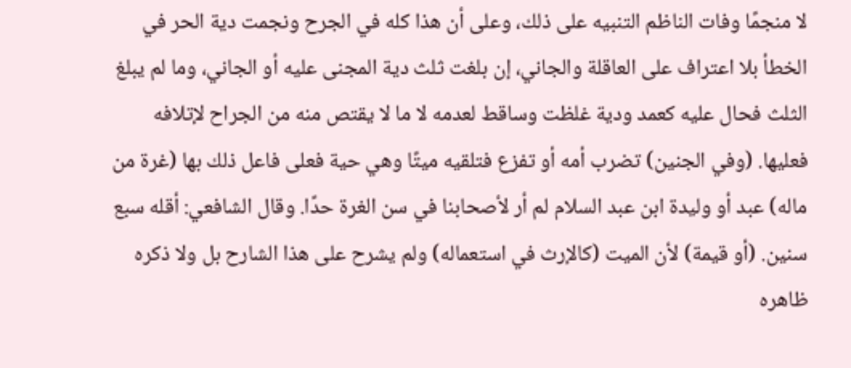لا منجمًا وفات الناظم التنبيه على ذلك، وعلى أن هذا كله في الجرح ونجمت دية الحر في الخطأ بلا اعتراف على العاقلة والجاني، إن بلغت ثلث دية المجنى عليه أو الجاني، وما لم يبلغ الثلث فحال عليه كعمد ودية غلظت وساقط لعدمه لا ما لا يقتص منه من الجراح لإتلافه فعليها. (وفي الجنين) تضرب أمه أو تفزع فتلقيه ميتًا وهي حية فعلى فاعل ذلك بها (غرة من ماله) عبد أو وليدة ابن عبد السلام لم أر لأصحابنا في سن الغرة حدًا. وقال الشافعي: أقله سبع سنين. (أو قيمة) لأن الميت (كالإرث في استعماله) ولم يشرح على هذا الشارح بل ولا ذكره ظاهره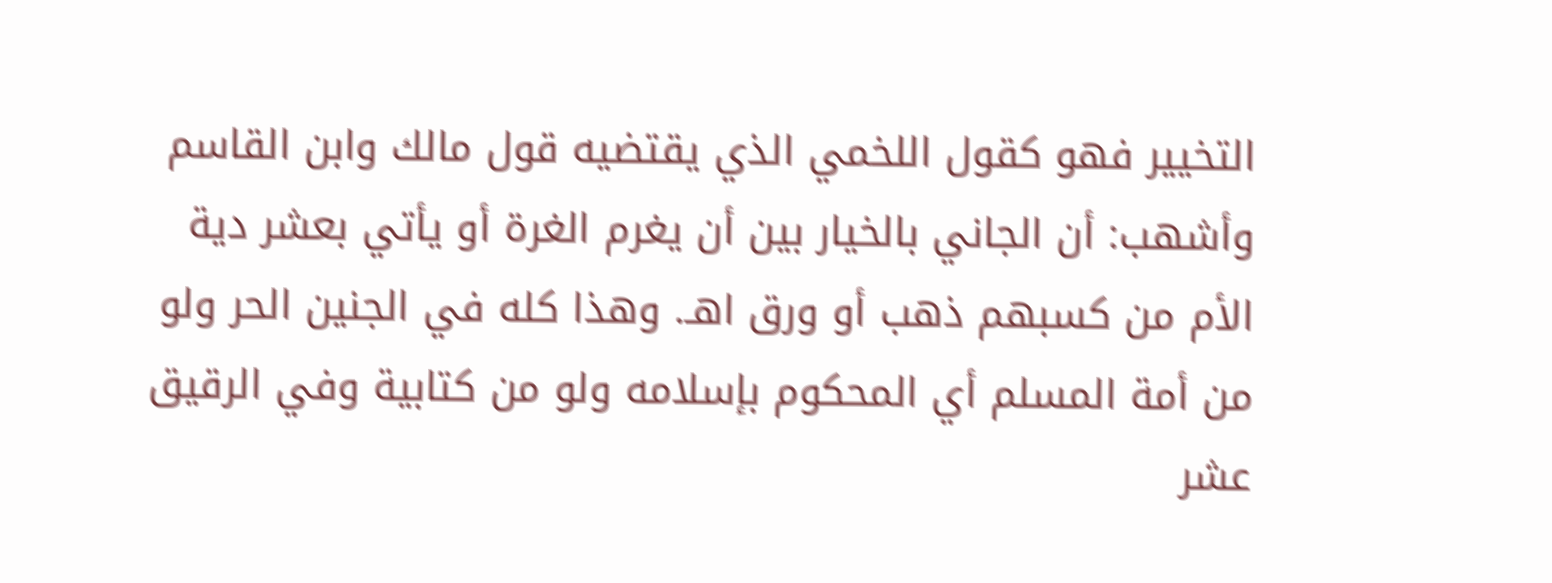التخيير فهو كقول اللخمي الذي يقتضيه قول مالك وابن القاسم وأشهب: أن الجاني بالخيار بين أن يغرم الغرة أو يأتي بعشر دية الأم من كسبهم ذهب أو ورق اهـ. وهذا كله في الجنين الحر ولو من أمة المسلم أي المحكوم بإسلامه ولو من كتابية وفي الرقيق عشر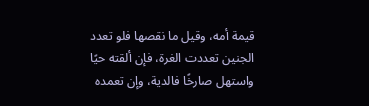قيمة أمه، وقيل ما نقصها فلو تعدد الجنين تعددت الغرة، فإن ألقته حيًا واستهل صارخًا فالدية، وإن تعمده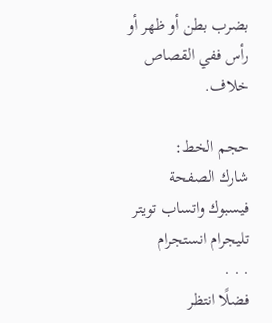بضرب بطن أو ظهر أو رأس ففي القصاص خلاف.

حجم الخط:
شارك الصفحة
فيسبوك واتساب تويتر تليجرام انستجرام
. . .
فضلًا انتظر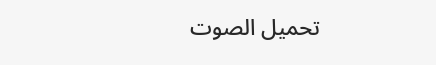تحميل الصوت